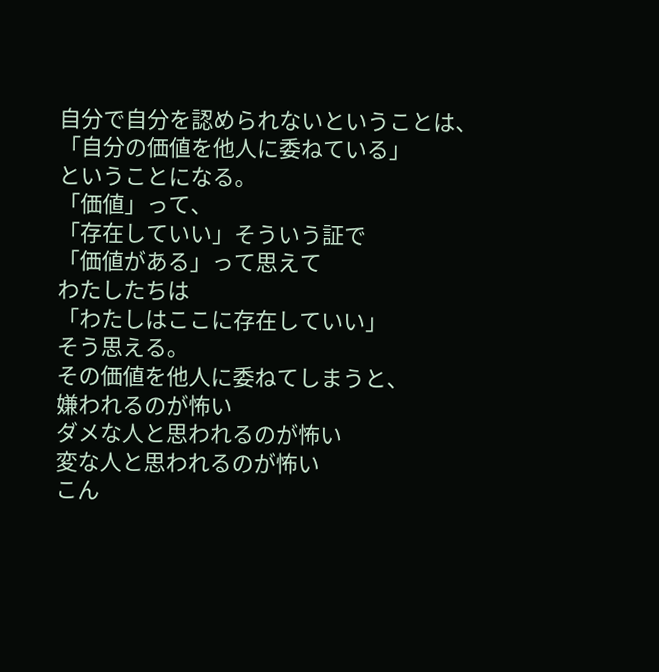自分で自分を認められないということは、
「自分の価値を他人に委ねている」
ということになる。
「価値」って、
「存在していい」そういう証で
「価値がある」って思えて
わたしたちは
「わたしはここに存在していい」
そう思える。
その価値を他人に委ねてしまうと、
嫌われるのが怖い
ダメな人と思われるのが怖い
変な人と思われるのが怖い
こん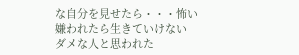な自分を見せたら・・・怖い
嫌われたら生きていけない
ダメな人と思われた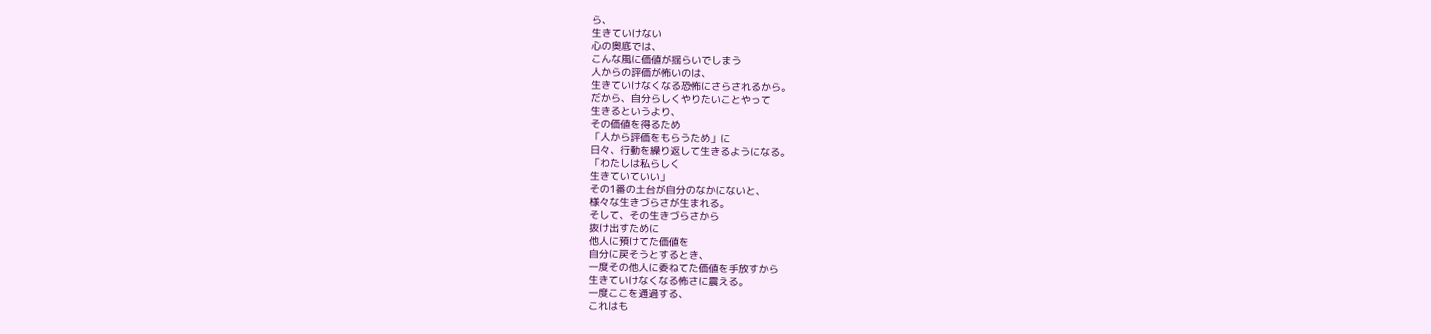ら、
生きていけない
心の奥底では、
こんな風に価値が揺らいでしまう
人からの評価が怖いのは、
生きていけなくなる恐怖にさらされるから。
だから、自分らしくやりたいことやって
生きるというより、
その価値を得るため
「人から評価をもらうため」に
日々、行動を繰り返して生きるようになる。
「わたしは私らしく
生きていていい」
その1番の土台が自分のなかにないと、
様々な生きづらさが生まれる。
そして、その生きづらさから
抜け出すために
他人に預けてた価値を
自分に戻そうとするとき、
一度その他人に委ねてた価値を手放すから
生きていけなくなる怖さに震える。
一度ここを通過する、
これはも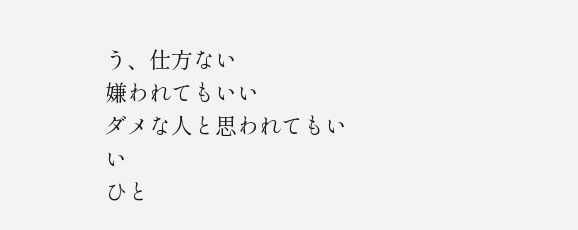う、仕方ない
嫌われてもいい
ダメな人と思われてもいい
ひと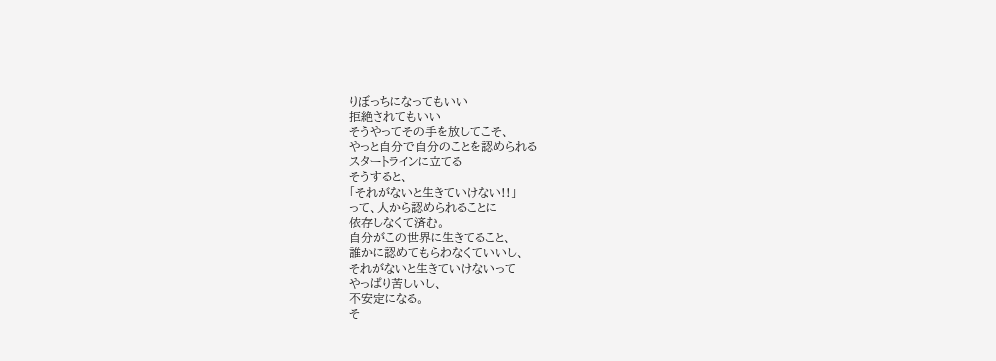りぼっちになってもいい
拒絶されてもいい
そうやってその手を放してこそ、
やっと自分で自分のことを認められる
スタートラインに立てる
そうすると、
「それがないと生きていけない!!」
って、人から認められることに
依存しなくて済む。
自分がこの世界に生きてること、
誰かに認めてもらわなくていいし、
それがないと生きていけないって
やっぱり苦しいし、
不安定になる。
そ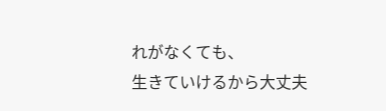れがなくても、
生きていけるから大丈夫